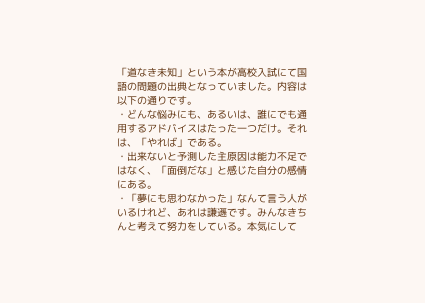「道なき未知」という本が高校入試にて国語の問題の出典となっていました。内容は以下の通りです。
・どんな悩みにも、あるいは、誰にでも通用するアドバイスはたった一つだけ。それは、「やれば」である。
・出来ないと予測した主原因は能力不足ではなく、「面倒だな」と感じた自分の感情にある。
・「夢にも思わなかった」なんて言う人がいるけれど、あれは謙遜です。みんなきちんと考えて努力をしている。本気にして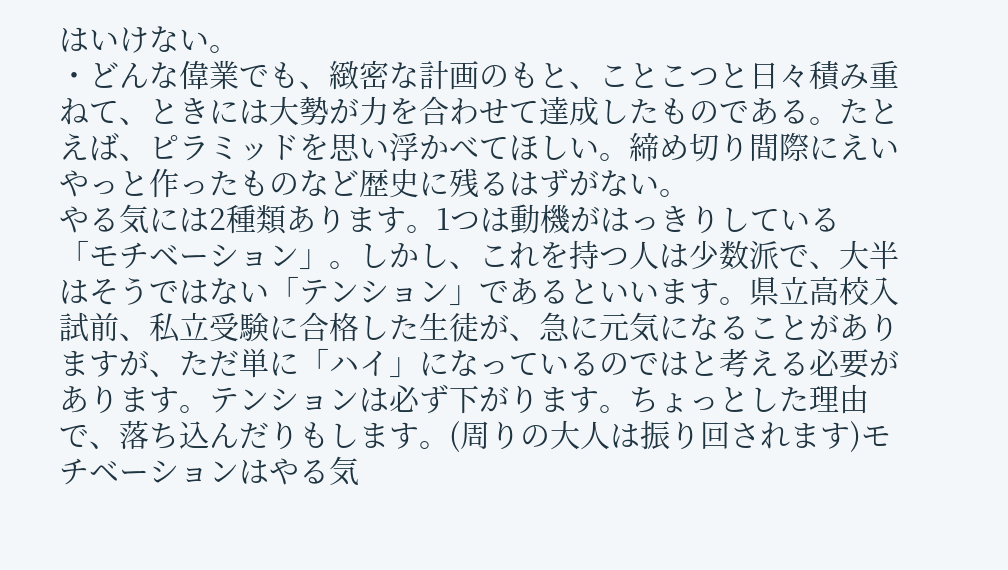はいけない。
・どんな偉業でも、緻密な計画のもと、ことこつと日々積み重ねて、ときには大勢が力を合わせて達成したものである。たとえば、ピラミッドを思い浮かべてほしい。締め切り間際にえいやっと作ったものなど歴史に残るはずがない。
やる気には2種類あります。1つは動機がはっきりしている「モチベーション」。しかし、これを持つ人は少数派で、大半はそうではない「テンション」であるといいます。県立高校入試前、私立受験に合格した生徒が、急に元気になることがありますが、ただ単に「ハイ」になっているのではと考える必要があります。テンションは必ず下がります。ちょっとした理由で、落ち込んだりもします。(周りの大人は振り回されます)モチベーションはやる気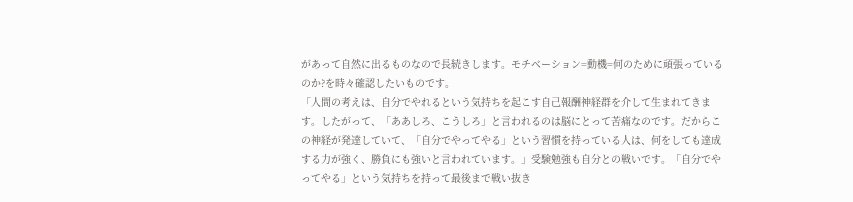があって自然に出るものなので長続きします。モチベーション=動機=何のために頑張っているのか?を時々確認したいものです。
「人間の考えは、自分でやれるという気持ちを起こす自己報酬神経群を介して生まれてきます。したがって、「ああしろ、こうしろ」と言われるのは脳にとって苦痛なのです。だからこの神経が発達していて、「自分でやってやる」という習慣を持っている人は、何をしても達成する力が強く、勝負にも強いと言われています。」受験勉強も自分との戦いです。「自分でやってやる」という気持ちを持って最後まで戦い抜き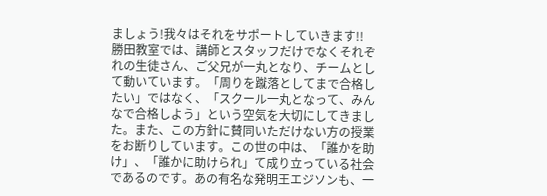ましょう!我々はそれをサポートしていきます!!
勝田教室では、講師とスタッフだけでなくそれぞれの生徒さん、ご父兄が一丸となり、チームとして動いています。「周りを蹴落としてまで合格したい」ではなく、「スクール一丸となって、みんなで合格しよう」という空気を大切にしてきました。また、この方針に賛同いただけない方の授業をお断りしています。この世の中は、「誰かを助け」、「誰かに助けられ」て成り立っている社会であるのです。あの有名な発明王エジソンも、一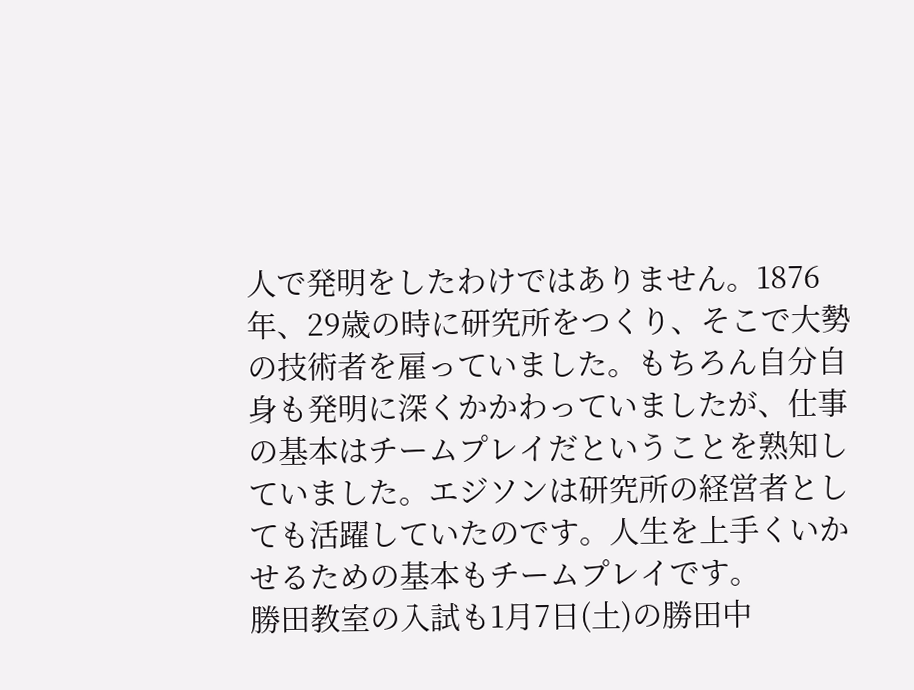人で発明をしたわけではありません。1876年、29歳の時に研究所をつくり、そこで大勢の技術者を雇っていました。もちろん自分自身も発明に深くかかわっていましたが、仕事の基本はチームプレイだということを熟知していました。エジソンは研究所の経営者としても活躍していたのです。人生を上手くいかせるための基本もチームプレイです。
勝田教室の入試も1月7日(土)の勝田中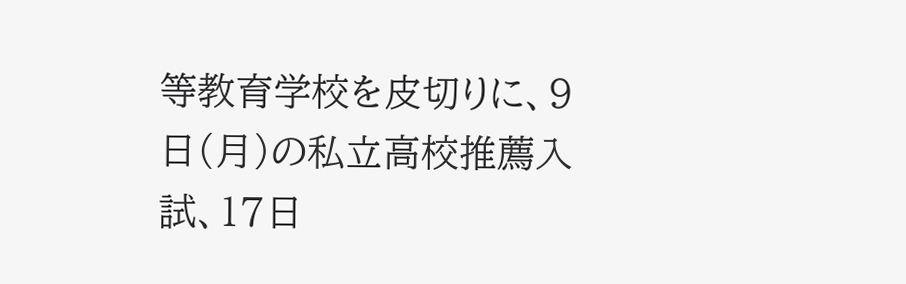等教育学校を皮切りに、9日(月)の私立高校推薦入試、17日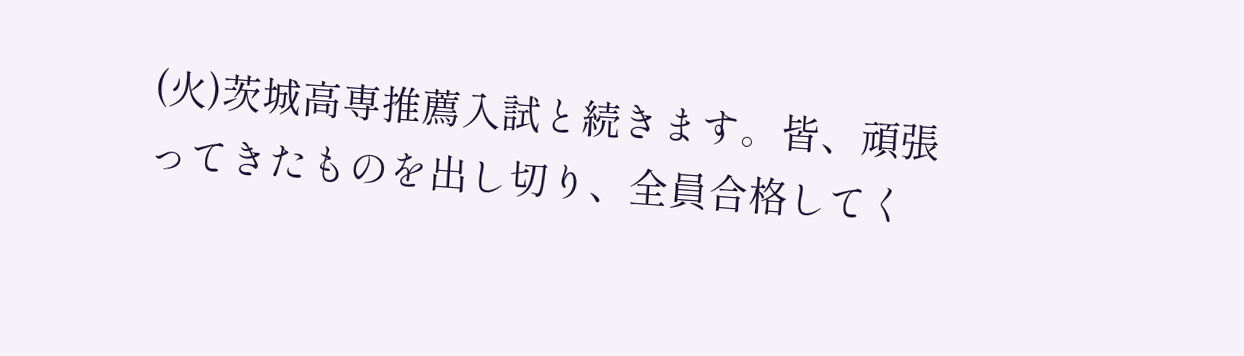(火)茨城高専推薦入試と続きます。皆、頑張ってきたものを出し切り、全員合格してく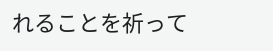れることを祈って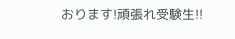おります!頑張れ受験生!!